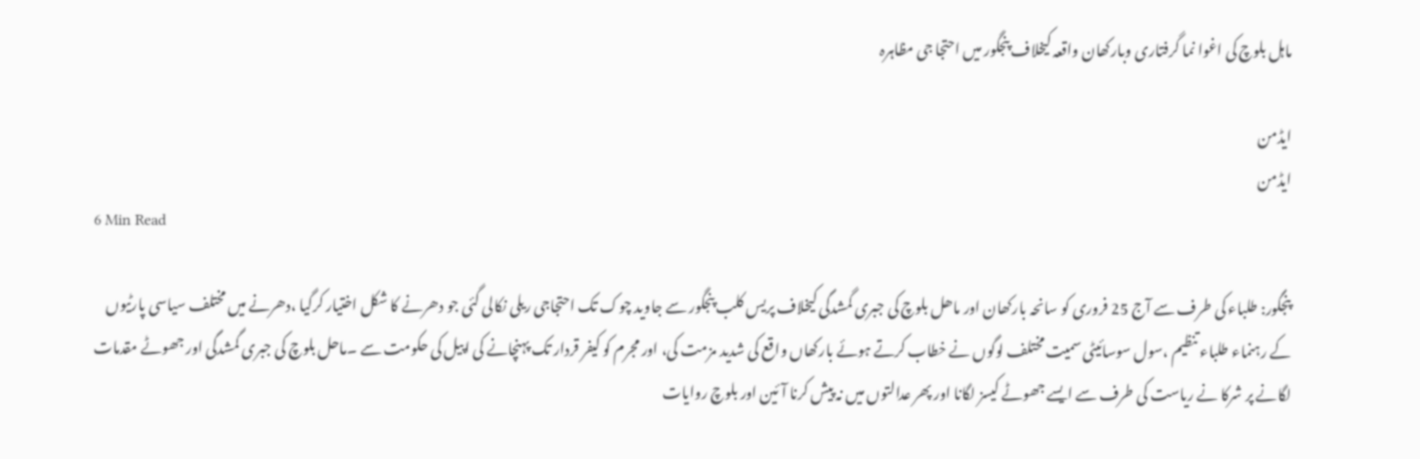ماہل بلوچ کی اغوا نما گرفتاری وبارکھان واقعہ کیخلاف پنجگور میں احتجا جی مظاہرہ

ایڈمن
ایڈمن
6 Min Read

پنجگور: طلباء کی طرف سے آج 25 فروری کو سانحہ بارکھان اور ماھل بلوچ کی جبری گمشدگی کیخلاف پریس کلب پنجگور سے جاوید چوک تک احتجاجی ریلی نکالی گئی جو دھرنے کا شکل اختیار کرگیا ،دھرنے میں مختلف سیاسی پارٹیوں کے رہنماء طلباء تنظیم ،سول سوسائیٹی سمیت مختلف لوگوں نے خطاب کرتے ہوئے بارکھاں واقع کی شدید مزمت کی، اور مجرم کو کیفر قردار تک پہنچانے کی اپیل کی حکومت سے ۔ماحل بلوچ کی جبری گمشدگی اور جھوٹے مقدمات لگانے پر شرکا نے ریاست کی طرف سے ایسے جھوٹے کیسز لگانا اور پھر عدالتوں میں نہ پیش کرنا آئین اور بلوچ روایات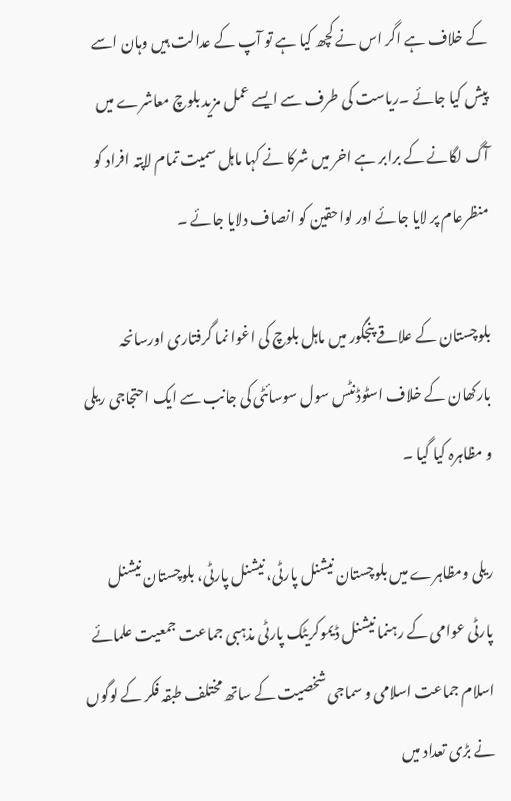کے خلاف ہے اگر اس نے کچھ کیا ہے تو آپ کے عدالت ہیں وہان اسے پیش کیا جائے ۔ریاست کی طرف سے ایسے عمل مزید بلوچ معاشرے میں آگ لگانے کے برابر ہے اخر میں شرکا نے کہا ماہل سمیت تمام لاپتہ افراد کو منظرعام پر لایا جائے اور لواحقین کو انصاف دلایا جائے ۔

بلوچستان کے علاقے پنجگور میں ماہل بلوچ کی اغوا نما گرفتاری اورسانحہ بارکھان کے خلاف اسٹوڈنٹس سول سوسائٹی کی جانب سے ایک احتجاجی ریلی و مظاہرہ کیا گیا ۔

ریلی ومظاہرے میں بلوچستان نیشنل پارٹی، نیشنل پارٹی، بلوچستان نیشنل پارٹی عوامی کے رہنما نیشنل ڈیموکریٹک پارٹی مذہبی جماعت جمعیت علمائے اسلام جماعت اسلامی و سماجی شخصیت کے ساتھ مختلف طبقہ فکر کے لوگوں نے بڑی تعداد میں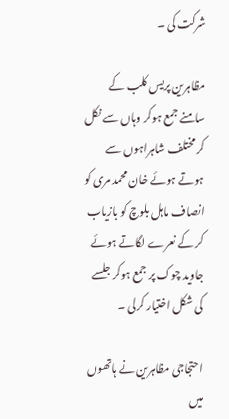شرکت کی ۔

مظاہرین پریس کلب کے سامنے جمع ہوکر وہاں سے نکل کر مختلف شاہراہوں سے ہوتے ہوئے خان محمد مری کو انصاف ماہل بلوچ کو بازیاب کر کے نعرے لگاتے ہوئے جاوید چوک پر جمع ہوکر جلسے کی شکل اختیار کرلی ۔

احتجاجی مظاہرین نے ہاتھوں میں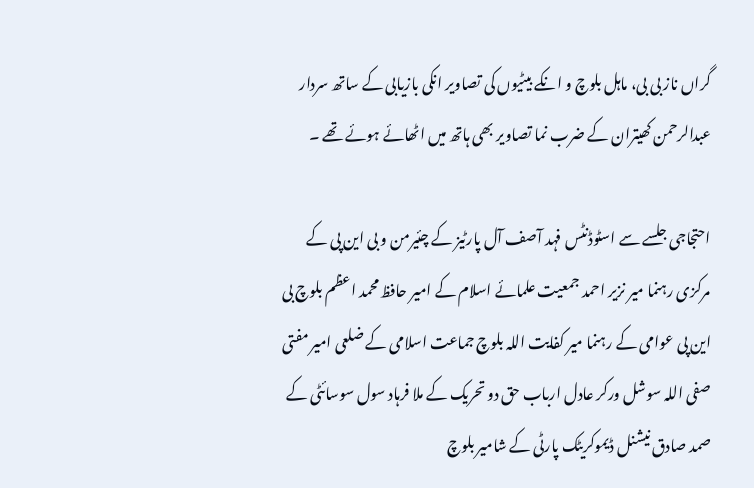گراں ناز بی بی، ماہل بلوچ و انکے بیٹیوں کی تصاویر انکی بازیابی کے ساتھ سردار عبدالرحمن کھیتران کے ضرب نما تصاویر بھی ہاتھ میں اٹھائے ہوئے تھے ۔

احتجاجی جلسے سے اسٹوڈنٹس فہد آصف آل پارٹیز کے چئیرمن و بی این پی کے مرکزی رہنما میر نزیر احمد جمعیت علمائے اسلام کے امیر حافظ محمد اعظم بلوچ بی این پی عوامی کے رہنما میر کفایت اللہ بلوچ جماعت اسلامی کے ضلعی امیر مفتی صفی اللہ سوشل ورکر عادل ارباب حق دو تحریک کے ملا فرہاد سول سوسائٹی کے صمد صادق نیشنل ڈیموکریٹک پارٹی کے شامیر بلوچ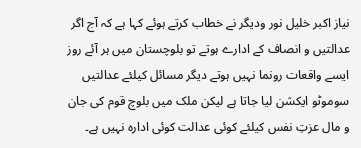نیاز اکبر خلیل نور ودیگر نے خطاب کرتے ہوئے کہا ہے کہ آج اگر عدالتیں و انصاف کے ادارے ہوتے تو بلوچستان میں ہر آئے روز ایسے واقعات رونما نہیں ہوتے دیگر مسائل کیلئے عدالتیں سوموٹو ایکشن لیا جاتا ہے لیکن ملک میں بلوچ قوم کی جان و مال عزتِ نفس کیلئے کوئی عدالت کوئی ادارہ نہیں ہے۔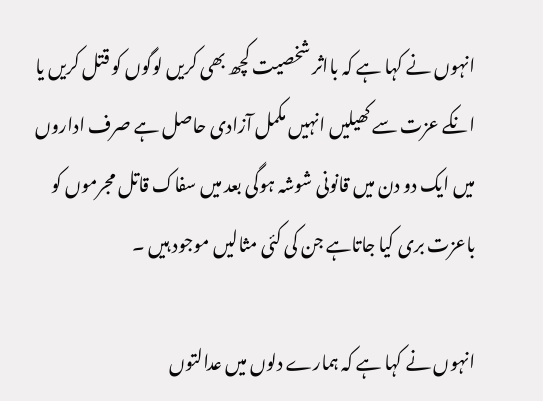انہوں نے کہا ہے کہ بااثر شخصیت کچھ بھی کریں لوگوں کو قتل کریں یا انکے عزت سے کھیلیں انہیں مکمل آزادی حاصل ہے صرف اداروں میں ایک دو دن میں قانونی شوشہ ہوگی بعد میں سفاک قاتل مجرموں کو باعزت بری کیا جاتاہے جن کی کئی مثالیں موجود ہیں ۔

انہوں نے کہا ہے کہ ہمارے دلوں میں عدالتوں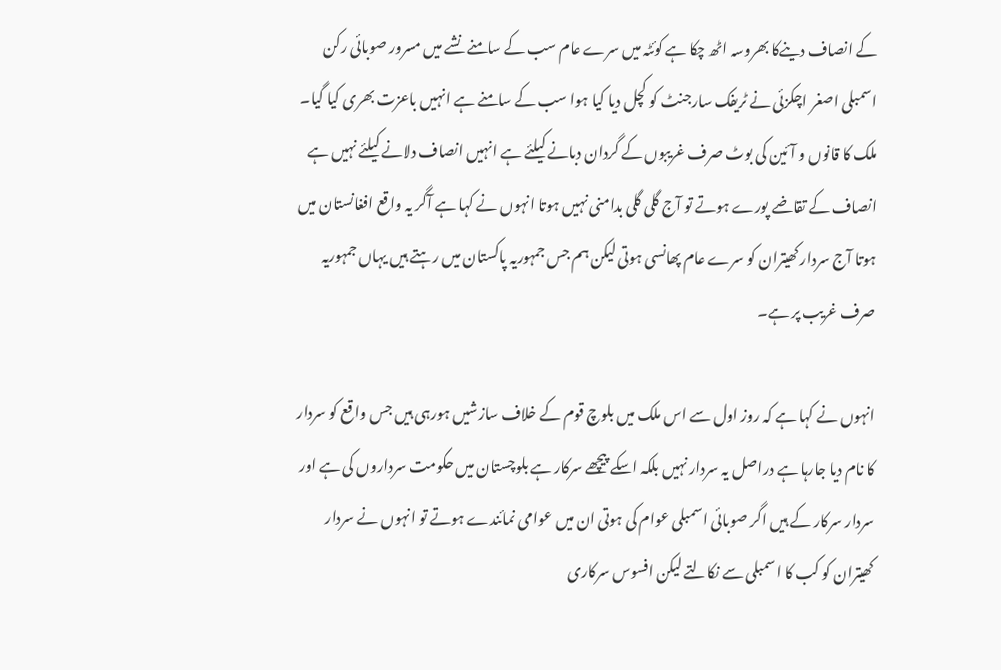کے انصاف دینےکا بھروسہ اٹھ چکا ہے کوئٹہ میں سرے عام سب کے سامنے نشے میں مسرور صوبائی رکن اسمبلی اصغر اچکزئی نے ٹریفک سارجنٹ کو کچل دیا کیا ہوا سب کے سامنے ہے انہیں باعزت بھری کیا گیا۔ ملک کا قانوں و آئین کی بوٹ صرف غریبوں کے گردان دبانے کیلئے ہے انہیں انصاف دلانے کیلئے نہیں ہے انصاف کے تقاضے پورے ہوتے تو آج گلی گلی بدامنی نہیں ہوتا انہوں نے کہا ہے آگر یہ واقع افغانستان میں ہوتا آج سردار کھیتران کو سرے عام پھانسی ہوتی لیکن ہم جس جمہوریہ پاکستان میں رہتے ہیں یہاں جمہوریہ صرف غریب پر ہے۔

انہوں نے کہا ہے کہ روز اول سے اس ملک میں بلوچ قوم کے خلاف سازشیں ہورہی ہیں جس واقع کو سردار کا نام دیا جارہا ہے دراصل یہ سردار نہیں بلکہ اسکے پیچھے سرکار ہے بلوچستان میں حکومت سرداروں کی ہے اور سردار سرکار کے ہیں اگر صوبائی اسمبلی عوام کی ہوتی ان میں عوامی نمائندے ہوتے تو انہوں نے سردار کھیتران کو کب کا اسمبلی سے نکالتے لیکن افسوس سرکاری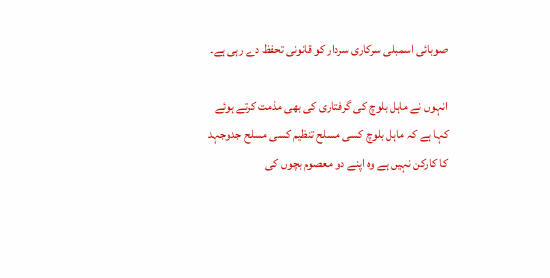صوبائی اسمبلی سرکاری سردار کو قانونی تحفظ دے رہی ہے۔

انہوں نے ماہل بلوچ کی گرفتاری کی بھی مذمت کرتے ہوئے کہا ہے کہ ماہل بلوچ کسی مسلح تنظیم کسی مسلح جدوجہد کا کارکن نہیں ہے وہ اپنے دو معصوم بچوں کی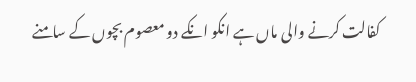کفالت کرنے والی ماں ہے انکو انکے دو معصوم بچوں کے سامنے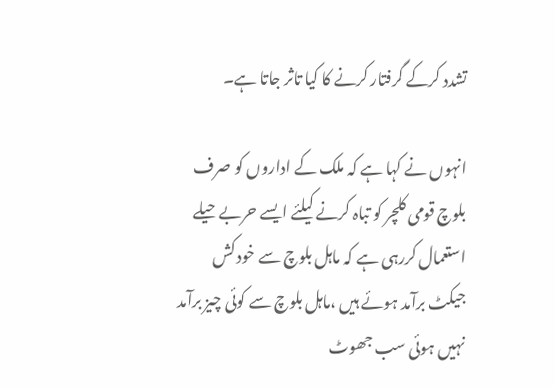تشدد کرکے گرفتار کرنے کا کیا تاثر جاتا ہے۔

انہوں نے کہا ہے کہ ملک کے اداروں کو صرف بلوچ قومی کلچر کو تباہ کرنے کیلئے ایسے حربے حیلے استعمال کررہی ہے کہ ماہل بلوچ سے خود کش جیکٹ برآمد ہوئے ہیں ،ماہل بلوچ سے کوئی چیز برآمد نہیں ہوئی سب جھوٹ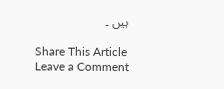ہیں ۔

Share This Article
Leave a Comment